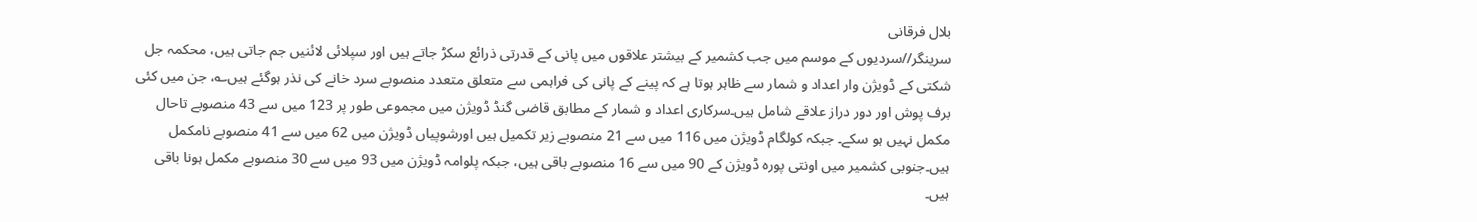بلال فرقانی
سرینگر//سردیوں کے موسم میں جب کشمیر کے بیشتر علاقوں میں پانی کے قدرتی ذرائع سکڑ جاتے ہیں اور سپلائی لائنیں جم جاتی ہیں، محکمہ جل شکتی کے ڈویژن وار اعداد و شمار سے ظاہر ہوتا ہے کہ پینے کے پانی کی فراہمی سے متعلق متعدد منصوبے سرد خانے کی نذر ہوگئے ہیں؎، جن میں کئی برف پوش اور دور دراز علاقے شامل ہیں۔سرکاری اعداد و شمار کے مطابق قاضی گنڈ ڈویژن میں مجموعی طور پر 123 میں سے 43 منصوبے تاحال مکمل نہیں ہو سکے۔ جبکہ کولگام ڈویژن میں 116 میں سے 21 منصوبے زیر تکمیل ہیں اورشوپیاں ڈویژن میں 62 میں سے 41 منصوبے نامکمل ہیں۔جنوبی کشمیر میں اونتی پورہ ڈویژن کے 90 میں سے 16 منصوبے باقی ہیں، جبکہ پلوامہ ڈویژن میں 93 میں سے 30 منصوبے مکمل ہونا باقی ہیں۔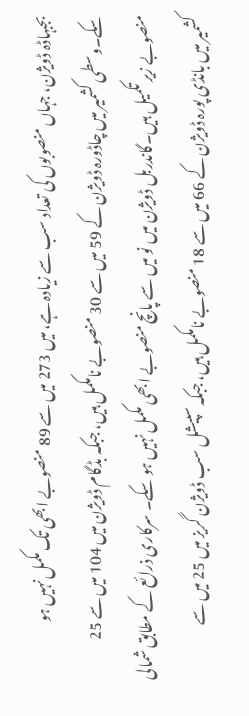بجبہاڈہ ڈویژن، جہاں منصوبوں کی تعداد سب سے زیادہ ہے، میں 273 میں سے 89 منصوبے ابھی تک مکمل نہیں ہو سکے۔وسطی کشمیر میں چاڈورہ ڈویژن کے 59 میں سے 30 منصوبے نامکمل ہیں، جبکہ بڈگام ڈویژن میں 104 میں سے 25 منصوبے زیر تکمیل ہیں۔گاندربل ڈویژن میں نو میں سے پانچ منصوبے ابھی مکمل نہیں ہو سکے۔ سرکاری ذرائع کے مطابق شمالی کشمیر میں بانڈی پورہ ڈویژن کے 66 میں سے 18 منصوبے نامکمل ہیں، جبکہ سپیشل سب ڈویژن گریز میں 25 میں سے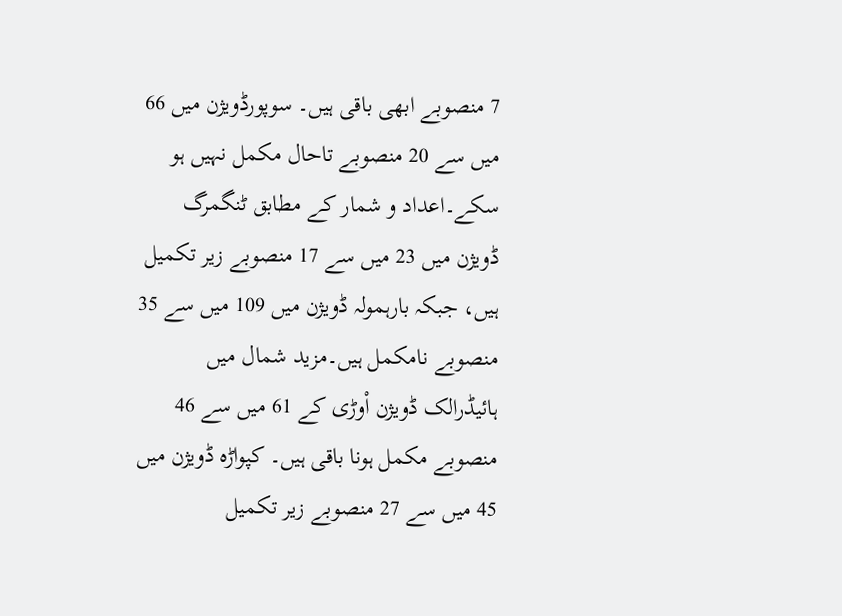7 منصوبے ابھی باقی ہیں۔ سوپورڈویژن میں 66 میں سے 20 منصوبے تاحال مکمل نہیں ہو سکے۔اعداد و شمار کے مطابق ٹنگمرگ ڈویژن میں 23 میں سے 17 منصوبے زیر تکمیل ہیں، جبکہ بارہمولہ ڈویژن میں 109 میں سے 35 منصوبے نامکمل ہیں۔مزید شمال میں ہائیڈرالک ڈویژن اْوڑی کے 61 میں سے 46 منصوبے مکمل ہونا باقی ہیں۔ کپواڑہ ڈویژن میں 45 میں سے 27 منصوبے زیر تکمیل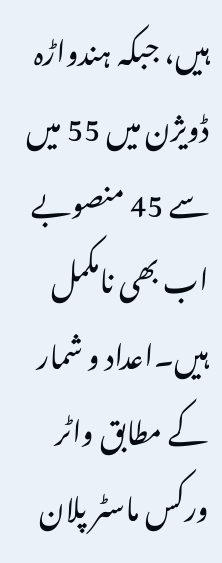ہیں، جبکہ ہندواڑہ ڈویژن میں 55 میں سے 45 منصوبے اب بھی نامکمل ہیں۔اعداد و شمار کے مطابق واٹر ورکس ماسٹر پلان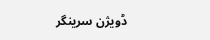ڈویژن سرینگر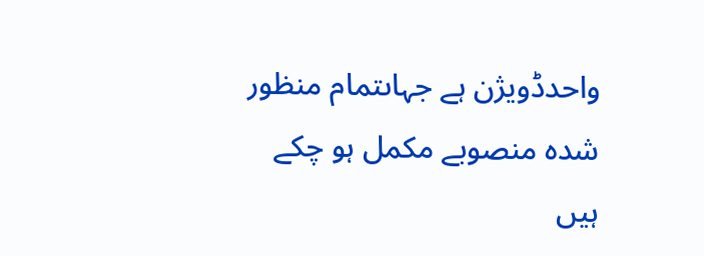واحدڈویژن ہے جہاںتمام منظور شدہ منصوبے مکمل ہو چکے ہیں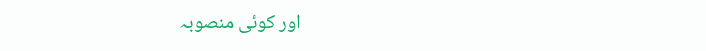اور کوئی منصوبہ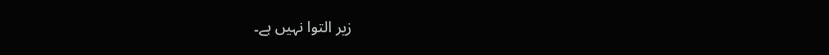زیر التوا نہیں ہے۔